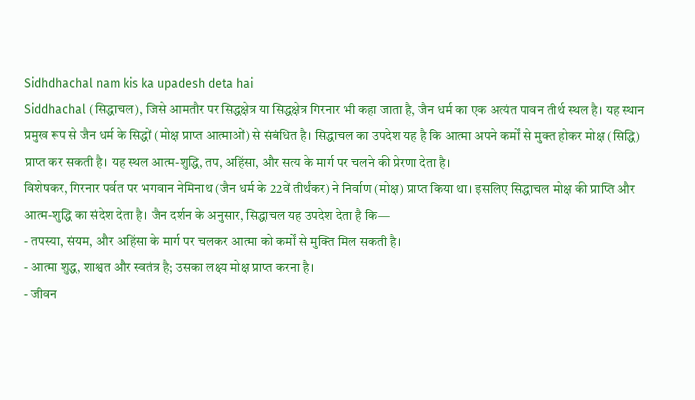Sidhdhachal nam kis ka upadesh deta hai
Siddhachal (सिद्धाचल), जिसे आमतौर पर सिद्धक्षेत्र या सिद्धक्षेत्र गिरनार भी कहा जाता है, जैन धर्म का एक अत्यंत पावन तीर्थ स्थल है। यह स्थान प्रमुख रूप से जैन धर्म के सिद्धों (मोक्ष प्राप्त आत्माओं) से संबंधित है। सिद्धाचल का उपदेश यह है कि आत्मा अपने कर्मों से मुक्त होकर मोक्ष (सिद्धि) प्राप्त कर सकती है। यह स्थल आत्म-शुद्धि, तप, अहिंसा, और सत्य के मार्ग पर चलने की प्रेरणा देता है।
विशेषकर, गिरनार पर्वत पर भगवान नेमिनाथ (जैन धर्म के 22वें तीर्थंकर) ने निर्वाण (मोक्ष) प्राप्त किया था। इसलिए सिद्धाचल मोक्ष की प्राप्ति और आत्म-शुद्धि का संदेश देता है। जैन दर्शन के अनुसार, सिद्धाचल यह उपदेश देता है कि—
- तपस्या, संयम, और अहिंसा के मार्ग पर चलकर आत्मा को कर्मों से मुक्ति मिल सकती है।
- आत्मा शुद्ध, शाश्वत और स्वतंत्र है; उसका लक्ष्य मोक्ष प्राप्त करना है।
- जीवन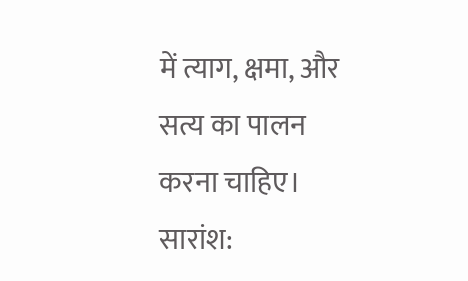में त्याग, क्षमा, और सत्य का पालन करना चाहिए।
सारांश: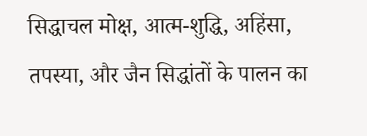सिद्धाचल मोक्ष, आत्म-शुद्धि, अहिंसा, तपस्या, और जैन सिद्धांतों के पालन का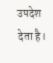उपदेश देता है।